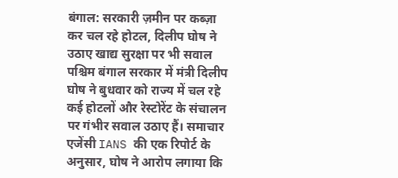बंगाल: सरकारी ज़मीन पर कब्ज़ा कर चल रहे होटल, दिलीप घोष ने उठाए खाद्य सुरक्षा पर भी सवाल
पश्चिम बंगाल सरकार में मंत्री दिलीप घोष ने बुधवार को राज्य में चल रहे कई होटलों और रेस्टोरेंट के संचालन पर गंभीर सवाल उठाए हैं। समाचार एजेंसी IANS की एक रिपोर्ट के अनुसार, घोष ने आरोप लगाया कि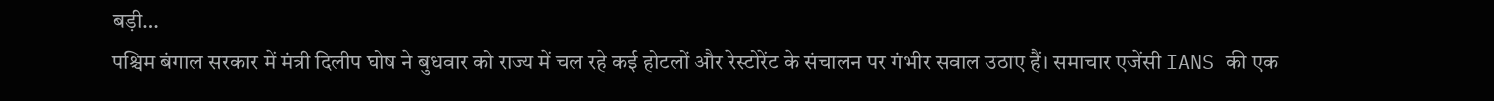बड़ी…
पश्चिम बंगाल सरकार में मंत्री दिलीप घोष ने बुधवार को राज्य में चल रहे कई होटलों और रेस्टोरेंट के संचालन पर गंभीर सवाल उठाए हैं। समाचार एजेंसी IANS की एक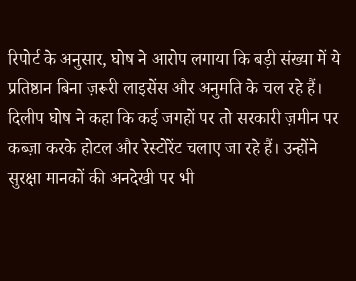रिपोर्ट के अनुसार, घोष ने आरोप लगाया कि बड़ी संख्या में ये प्रतिष्ठान बिना ज़रूरी लाइसेंस और अनुमति के चल रहे हैं।
दिलीप घोष ने कहा कि कई जगहों पर तो सरकारी ज़मीन पर कब्ज़ा करके होटल और रेस्टोरेंट चलाए जा रहे हैं। उन्होंने सुरक्षा मानकों की अनदेखी पर भी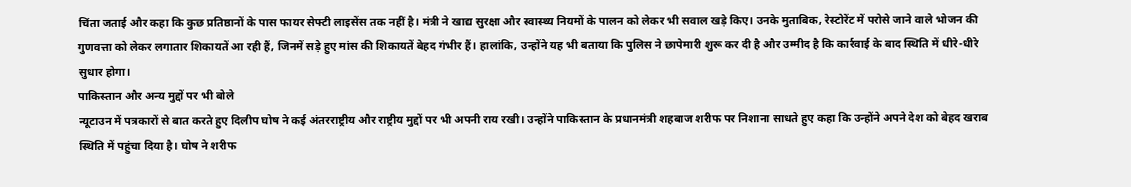चिंता जताई और कहा कि कुछ प्रतिष्ठानों के पास फायर सेफ्टी लाइसेंस तक नहीं है। मंत्री ने खाद्य सुरक्षा और स्वास्थ्य नियमों के पालन को लेकर भी सवाल खड़े किए। उनके मुताबिक, रेस्टोरेंट में परोसे जाने वाले भोजन की गुणवत्ता को लेकर लगातार शिकायतें आ रही हैं, जिनमें सड़े हुए मांस की शिकायतें बेहद गंभीर हैं। हालांकि, उन्होंने यह भी बताया कि पुलिस ने छापेमारी शुरू कर दी है और उम्मीद है कि कार्रवाई के बाद स्थिति में धीरे-धीरे सुधार होगा।
पाकिस्तान और अन्य मुद्दों पर भी बोले
न्यूटाउन में पत्रकारों से बात करते हुए दिलीप घोष ने कई अंतरराष्ट्रीय और राष्ट्रीय मुद्दों पर भी अपनी राय रखी। उन्होंने पाकिस्तान के प्रधानमंत्री शहबाज शरीफ पर निशाना साधते हुए कहा कि उन्होंने अपने देश को बेहद खराब स्थिति में पहुंचा दिया है। घोष ने शरीफ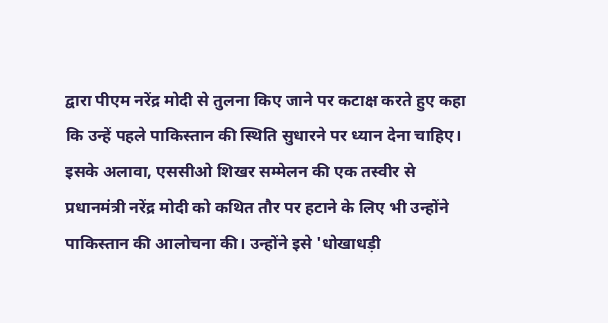द्वारा पीएम नरेंद्र मोदी से तुलना किए जाने पर कटाक्ष करते हुए कहा कि उन्हें पहले पाकिस्तान की स्थिति सुधारने पर ध्यान देना चाहिए।
इसके अलावा, एससीओ शिखर सम्मेलन की एक तस्वीर से प्रधानमंत्री नरेंद्र मोदी को कथित तौर पर हटाने के लिए भी उन्होंने पाकिस्तान की आलोचना की। उन्होंने इसे 'धोखाधड़ी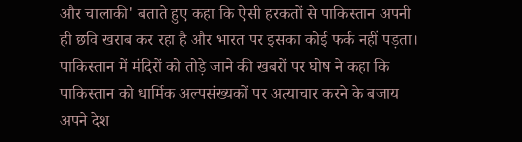और चालाकी' बताते हुए कहा कि ऐसी हरकतों से पाकिस्तान अपनी ही छवि खराब कर रहा है और भारत पर इसका कोई फर्क नहीं पड़ता। पाकिस्तान में मंदिरों को तोड़े जाने की खबरों पर घोष ने कहा कि पाकिस्तान को धार्मिक अल्पसंख्यकों पर अत्याचार करने के बजाय अपने देश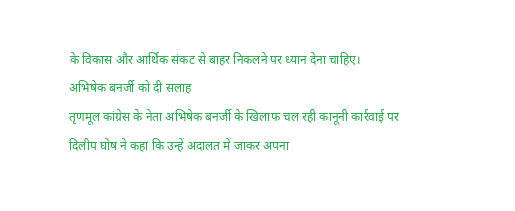के विकास और आर्थिक संकट से बाहर निकलने पर ध्यान देना चाहिए।
अभिषेक बनर्जी को दी सलाह
तृणमूल कांग्रेस के नेता अभिषेक बनर्जी के खिलाफ चल रही कानूनी कार्रवाई पर दिलीप घोष ने कहा कि उन्हें अदालत में जाकर अपना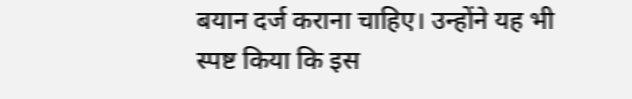बयान दर्ज कराना चाहिए। उन्होंने यह भी स्पष्ट किया कि इस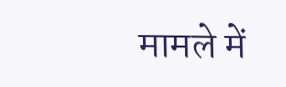मामले में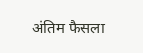अंतिम फैसला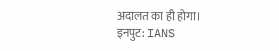अदालत का ही होगा।
इनपुट: IANS